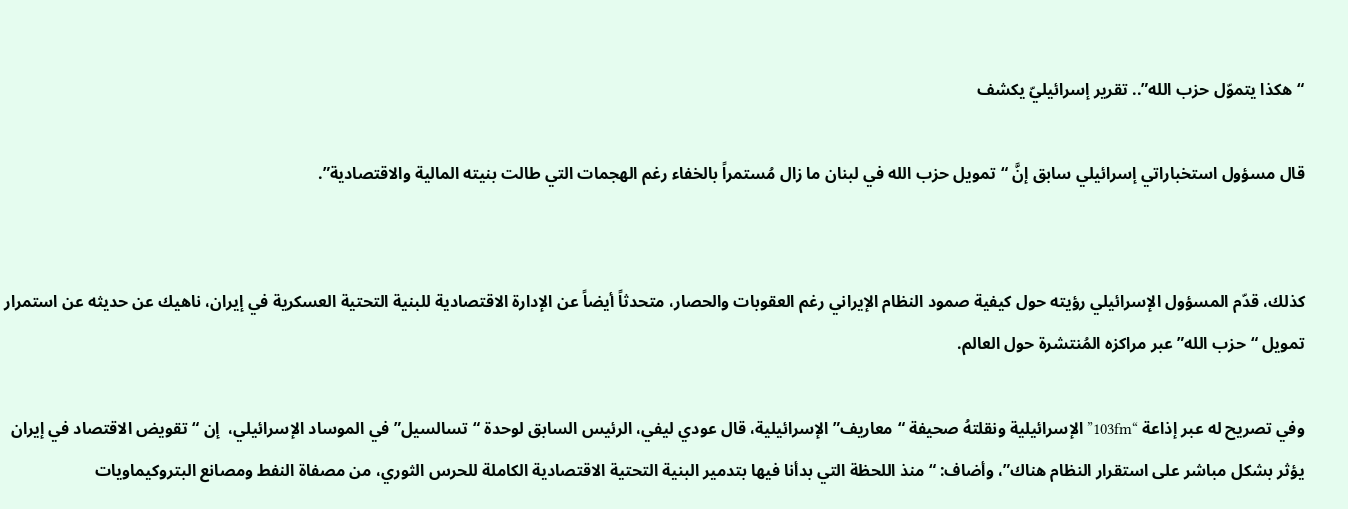“هكذا يتموّل حزب الله”.. تقرير إسرائيليّ يكشف

قال مسؤول استخباراتي إسرائيلي سابق إنَّ “تمويل حزب الله في لبنان ما زال مُستمراً بالخفاء رغم الهجمات التي طالت بنيته المالية والاقتصادية”.


كذلك، قدّم المسؤول الإسرائيلي رؤيته حول كيفية صمود النظام الإيراني رغم العقوبات والحصار، متحدثاً أيضاً عن الإدارة الاقتصادية للبنية التحتية العسكرية في إيران، ناهيك عن حديثه عن استمرار تمويل “حزب الله” عبر مراكزه المُنتشرة حول العالم.

وفي تصريح له عبر إذاعة “103fm” الإسرائيلية ونقلتهُ صحيفة “معاريف” الإسرائيلية، قال عودي ليفي، الرئيس السابق لوحدة “تسالسيل” في الموساد الإسرائيلي،  إن “تقويض الاقتصاد في إيران يؤثر بشكل مباشر على استقرار النظام هناك”، وأضاف: “منذ اللحظة التي بدأنا فيها بتدمير البنية التحتية الاقتصادية الكاملة للحرس الثوري، من مصفاة النفط ومصانع البتروكيماويات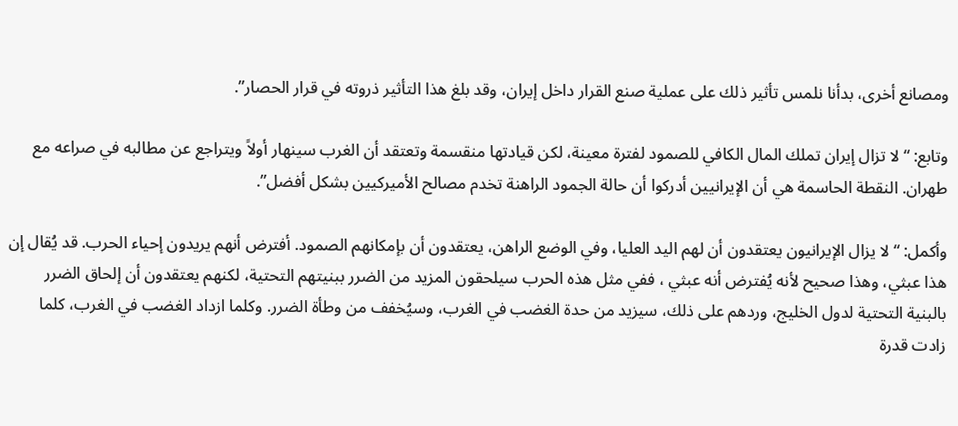ومصانع أخرى، بدأنا نلمس تأثير ذلك على عملية صنع القرار داخل إيران، وقد بلغ هذا التأثير ذروته في قرار الحصار”.

وتابع: “لا تزال إيران تملك المال الكافي للصمود لفترة معينة، لكن قيادتها منقسمة وتعتقد أن الغرب سينهار أولاً ويتراجع عن مطالبه في صراعه مع طهران. النقطة الحاسمة هي أن الإيرانيين أدركوا أن حالة الجمود الراهنة تخدم مصالح الأميركيين بشكل أفضل”.

وأكمل: “لا يزال الإيرانيون يعتقدون أن لهم اليد العليا، وفي الوضع الراهن، يعتقدون أن بإمكانهم الصمود. أفترض أنهم يريدون إحياء الحرب. قد يُقال إن هذا عبثي، وهذا صحيح لأنه يُفترض أنه عبثي ، ففي مثل هذه الحرب سيلحقون المزيد من الضرر ببنيتهم التحتية، لكنهم يعتقدون أن إلحاق الضرر بالبنية التحتية لدول الخليج، وردهم على ذلك، سيزيد من حدة الغضب في الغرب، وسيُخفف من وطأة الضرر. وكلما ازداد الغضب في الغرب، كلما زادت قدرة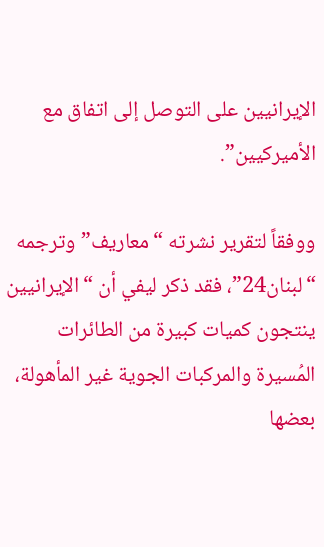الإيرانيين على التوصل إلى اتفاق مع الأميركيين”.

ووفقاً لتقرير نشرته “معاريف” وترجمه “لبنان24”، فقد ذكر ليفي أن “الإيرانيين ينتجون كميات كبيرة من الطائرات المُسيرة والمركبات الجوية غير المأهولة، بعضها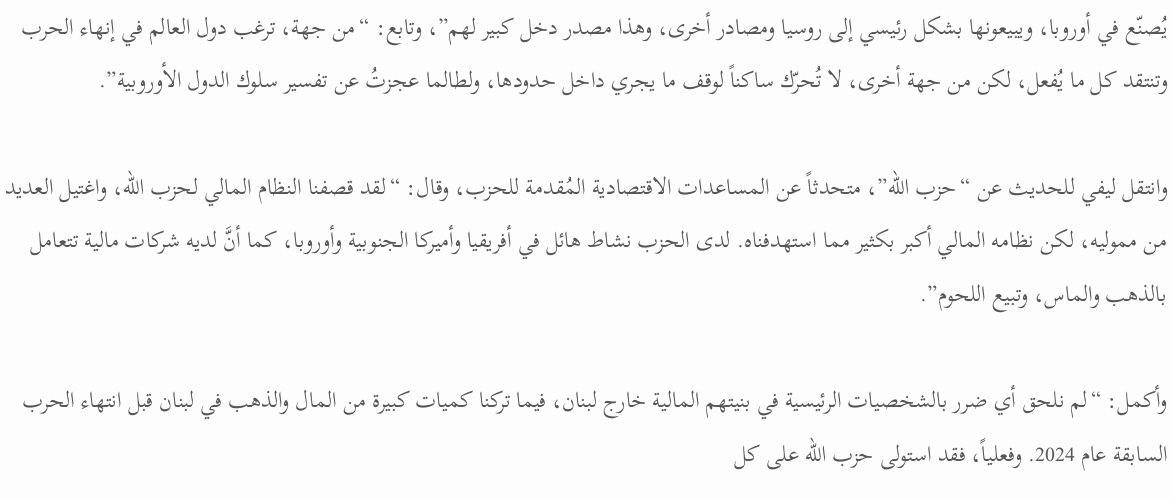يُصنّع في أوروبا، ويبيعونها بشكل رئيسي إلى روسيا ومصادر أخرى، وهذا مصدر دخل كبير لهم”، وتابع: “من جهة، ترغب دول العالم في إنهاء الحرب وتنتقد كل ما يُفعل، لكن من جهة أخرى، لا تُحرّك ساكناً لوقف ما يجري داخل حدودها، ولطالما عجزتُ عن تفسير سلوك الدول الأوروبية”.

وانتقل ليفي للحديث عن “حزب الله”، متحدثاً عن المساعدات الاقتصادية المُقدمة للحزب، وقال: “لقد قصفنا النظام المالي لحزب الله، واغتيل العديد من مموليه، لكن نظامه المالي أكبر بكثير مما استهدفناه. لدى الحزب نشاط هائل في أفريقيا وأميركا الجنوبية وأوروبا، كما أنَّ لديه شركات مالية تتعامل بالذهب والماس، وتبيع اللحوم”.

وأكمل: “لم نلحق أي ضرر بالشخصيات الرئيسية في بنيتهم المالية خارج لبنان، فيما تركنا كميات كبيرة من المال والذهب في لبنان قبل انتهاء الحرب السابقة عام 2024. وفعلياً، فقد استولى حزب الله على كل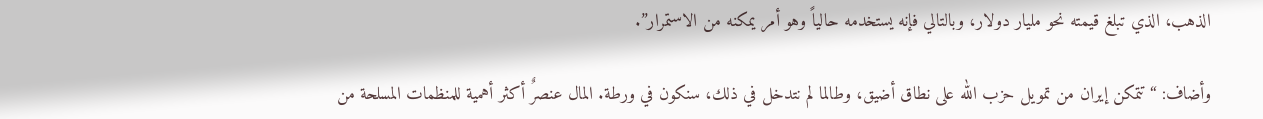الذهب، الذي تبلغ قيمته نحو مليار دولار، وبالتالي فإنه يستخدمه حالياً وهو أمر يمكنه من الاستمرار”.

وأضاف: “تتمكن إيران من تمويل حزب الله على نطاق أضيق، وطالما لم نتدخل في ذلك، سنكون في ورطة. المال عنصرٌ أكثر أهمية للمنظمات المسلحة من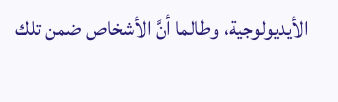الأيديولوجية، وطالما أنَّ الأشخاص ضمن تلك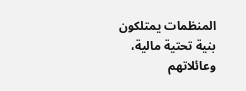المنظمات يمتلكون بنية تحتية مالية، وعائلاتهم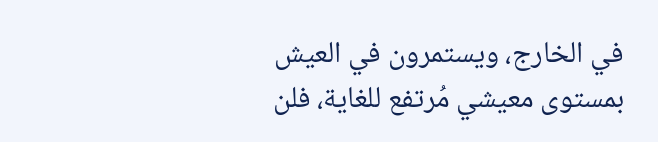في الخارج، ويستمرون في العيش بمستوى معيشي مُرتفع للغاية، فلن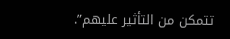تتمكن من التأثير عليهم”.